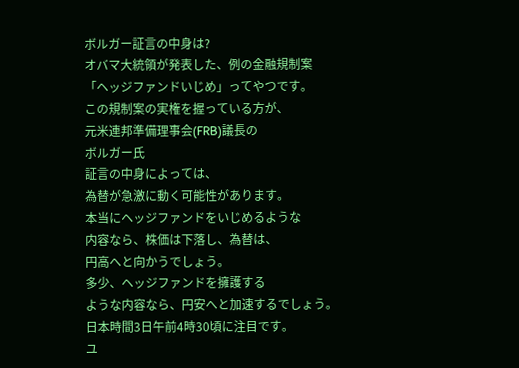ボルガー証言の中身は?
オバマ大統領が発表した、例の金融規制案
「ヘッジファンドいじめ」ってやつです。
この規制案の実権を握っている方が、
元米連邦準備理事会(FRB)議長の
ボルガー氏
証言の中身によっては、
為替が急激に動く可能性があります。
本当にヘッジファンドをいじめるような
内容なら、株価は下落し、為替は、
円高へと向かうでしょう。
多少、ヘッジファンドを擁護する
ような内容なら、円安へと加速するでしょう。
日本時間3日午前4時30頃に注目です。
ユ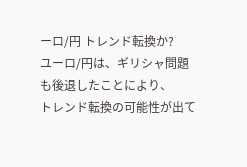ーロ/円 トレンド転換か?
ユーロ/円は、ギリシャ問題も後退したことにより、
トレンド転換の可能性が出て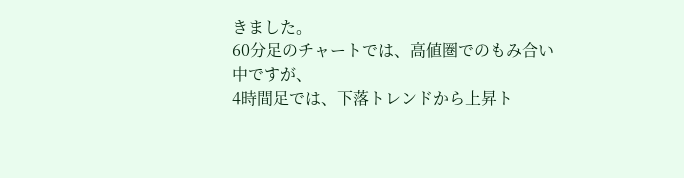きました。
60分足のチャートでは、高値圏でのもみ合い中ですが、
4時間足では、下落トレンドから上昇ト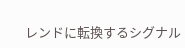レンドに転換するシグナル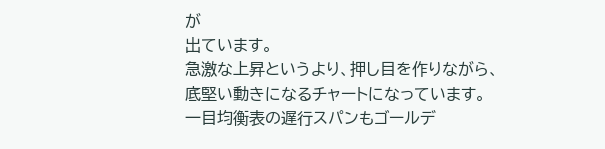が
出ています。
急激な上昇というより、押し目を作りながら、
底堅い動きになるチャートになっています。
一目均衡表の遅行スパンもゴールデ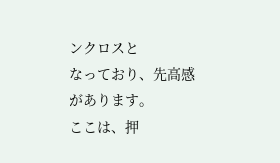ンクロスと
なっており、先高感があります。
ここは、押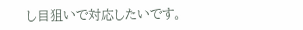し目狙いで対応したいです。